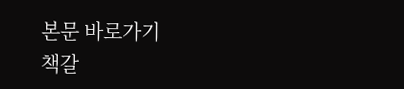본문 바로가기
책갈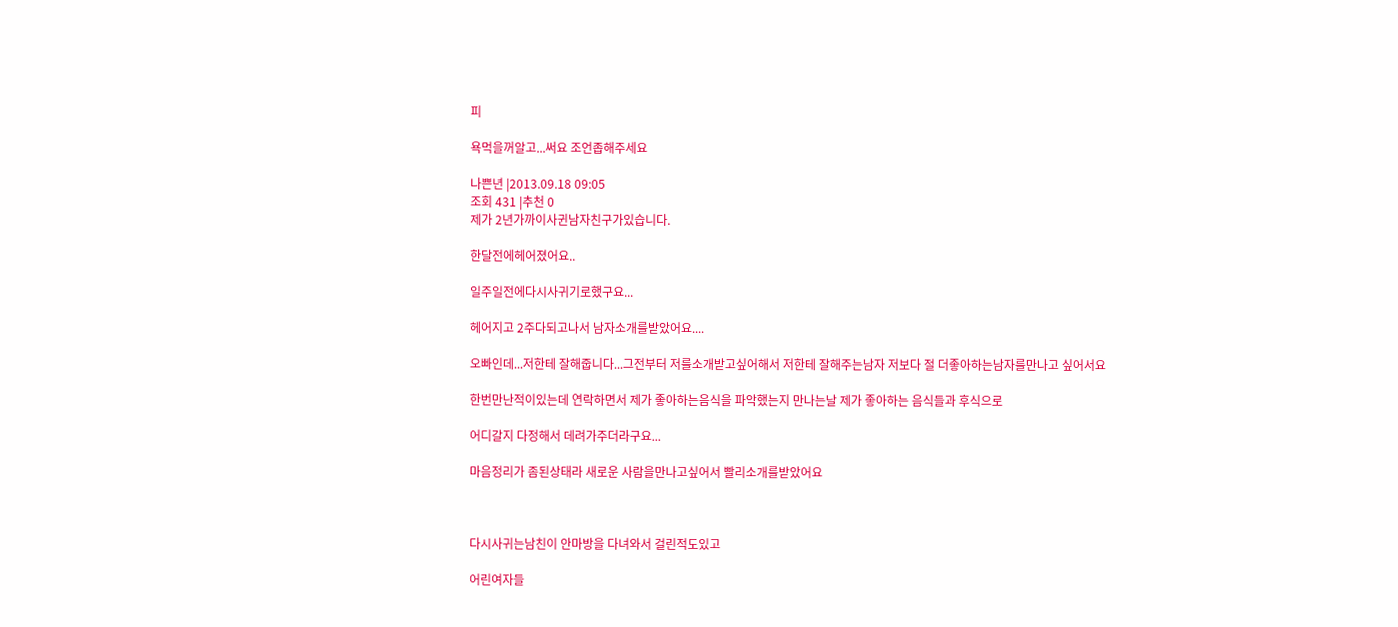피

욕먹을꺼알고...써요 조언좁해주세요

나쁜년 |2013.09.18 09:05
조회 431 |추천 0
제가 2년가까이사귄남자친구가있습니다.

한달전에헤어졌어요..

일주일전에다시사귀기로했구요...

헤어지고 2주다되고나서 남자소개를받았어요....

오빠인데...저한테 잘해줍니다...그전부터 저를소개받고싶어해서 저한테 잘해주는남자 저보다 절 더좋아하는남자를만나고 싶어서요

한번만난적이있는데 연락하면서 제가 좋아하는음식을 파악했는지 만나는날 제가 좋아하는 음식들과 후식으로

어디갈지 다정해서 데려가주더라구요...

마음정리가 좀된상태라 새로운 사람을만나고싶어서 빨리소개를받았어요



다시사귀는남친이 안마방을 다녀와서 걸린적도있고

어린여자들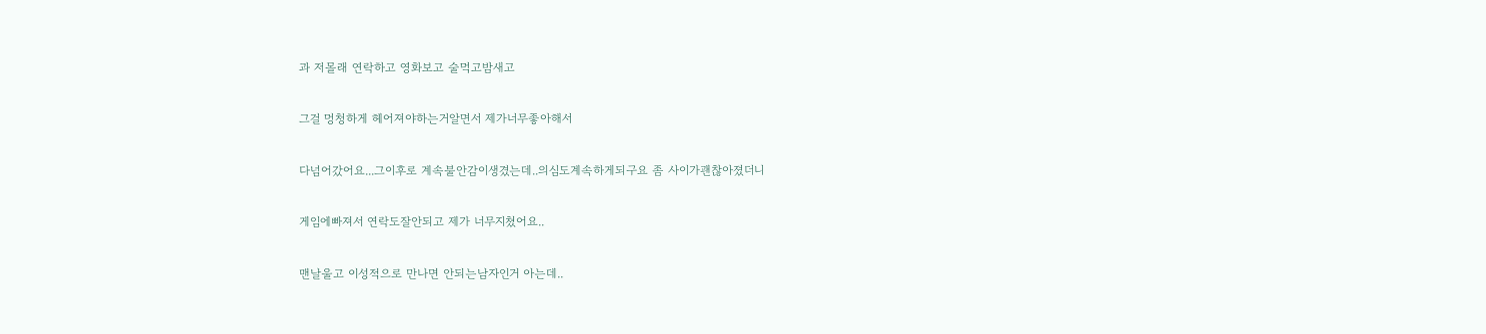과 저몰래 연락하고 영화보고 술먹고밤새고

그걸 멍청하게 헤어져야하는거알면서 제가너무좋아해서

다넘어갔어요...그이후로 계속불안감이생겼는데..의심도계속하게되구요 좀 사이가괜찮아졌더니

게임에빠져서 연락도잘안되고 제가 너무지쳤어요..

맨날울고 이성적으로 만나면 안되는남자인거 아는데..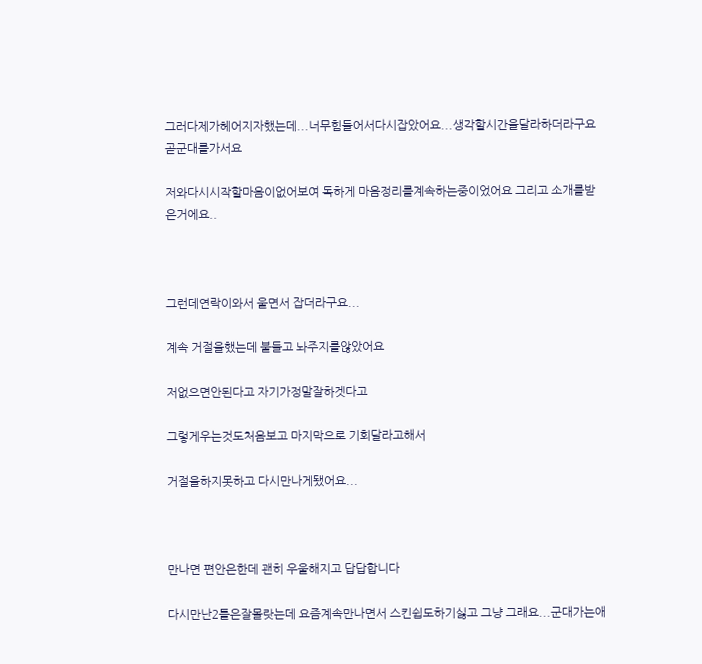그러다제가헤어지자했는데...너무힘들어서다시잡았어요...생각할시간을달라하더라구요 곧군대를가서요

저와다시시작할마음이없어보여 독하게 마음정리를계속하는중이었어요 그리고 소개를받은거에요..



그런데연락이와서 울면서 잡더라구요...

계속 거절을했는데 붙들고 놔주지를않았어요

저없으면안된다고 자기가정말잘하겟다고

그렇게우는것도처음보고 마지막으로 기회달라고해서

거절을하지못하고 다시만나게됐어요...



만나면 편안은한데 괜히 우울해지고 답답합니다

다시만난2틀은잘몰랏는데 요즘계속만나면서 스킨쉽도하기싫고 그냥 그래요...군대가는애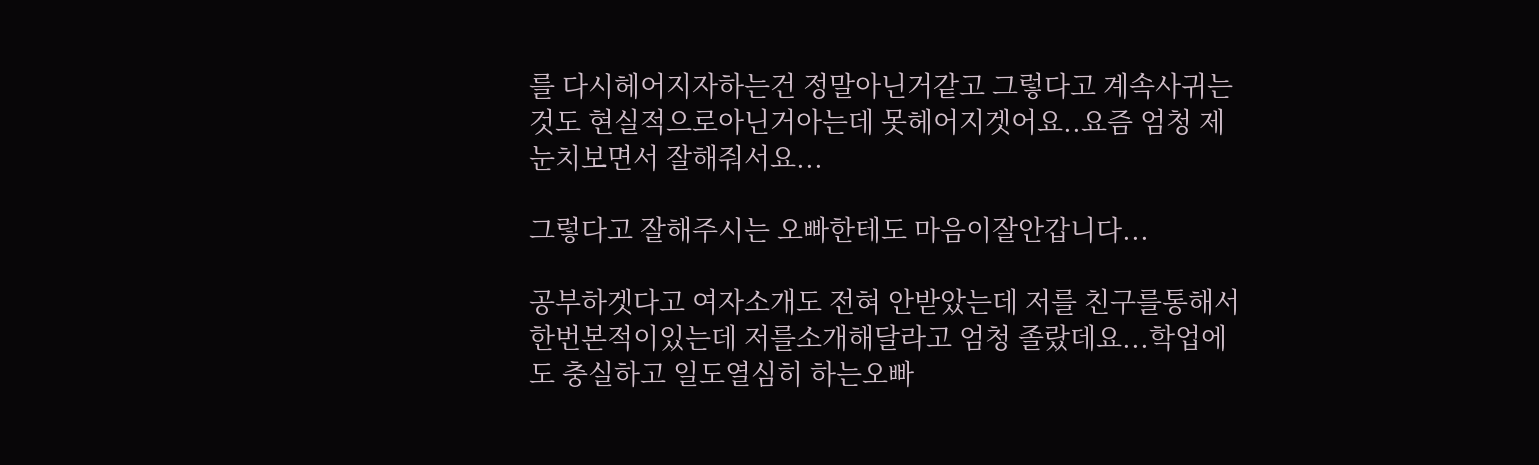를 다시헤어지자하는건 정말아닌거같고 그렇다고 계속사귀는것도 현실적으로아닌거아는데 못헤어지겟어요..요즘 엄청 제눈치보면서 잘해줘서요...

그렇다고 잘해주시는 오빠한테도 마음이잘안갑니다...

공부하겟다고 여자소개도 전혀 안받았는데 저를 친구를통해서 한번본적이있는데 저를소개해달라고 엄청 졸랐데요...학업에도 충실하고 일도열심히 하는오빠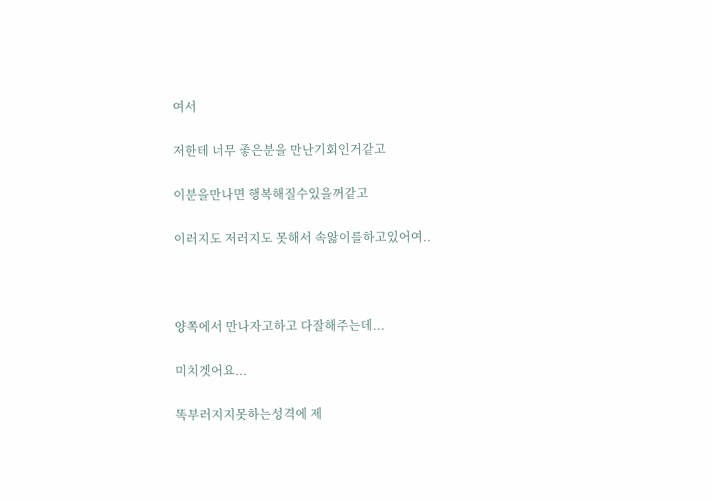여서

저한테 너무 좋은분을 만난기회인거같고

이분을만나면 행복해질수있을꺼같고

이러지도 저러지도 못해서 속앓이를하고있어여..



양쪽에서 만나자고하고 다잘해주는데...

미치겟어요...

똑부러지지못하는성격에 제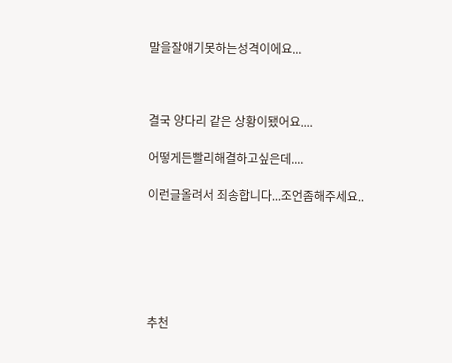말을잘얘기못하는성격이에요...



결국 양다리 같은 상황이됐어요....

어떻게든빨리해결하고싶은데....

이런글올려서 죄송합니다...조언좀해주세요..






추천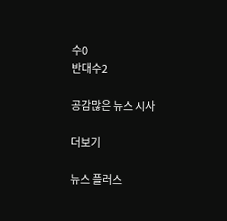수0
반대수2

공감많은 뉴스 시사

더보기

뉴스 플러스